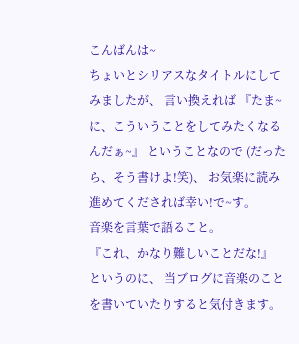こんばんは~
ちょいとシリアスなタイトルにしてみましたが、 言い換えれば 『たま~に、こういうことをしてみたくなるんだぁ~』 ということなので (だったら、そう書けよ!笑)、 お気楽に読み進めてくだされば幸い!で~す。
音楽を言葉で語ること。
『これ、かなり難しいことだな!』 というのに、 当ブログに音楽のことを書いていたりすると気付きます。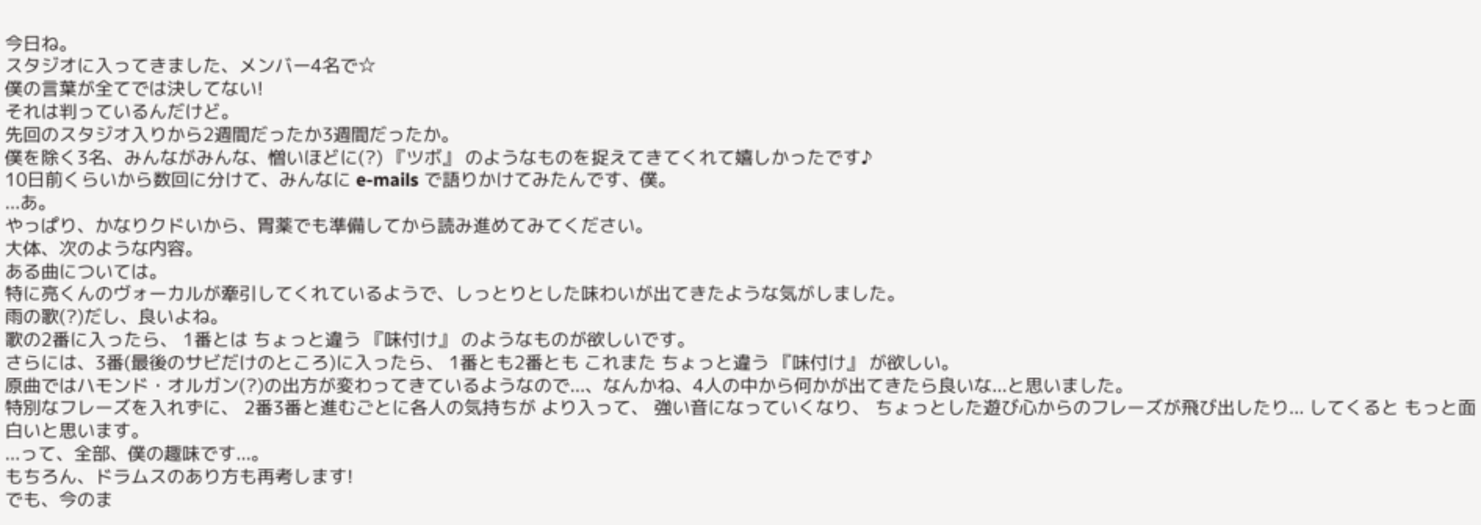今日ね。
スタジオに入ってきました、メンバー4名で☆
僕の言葉が全てでは決してない!
それは判っているんだけど。
先回のスタジオ入りから2週間だったか3週間だったか。
僕を除く3名、みんながみんな、憎いほどに(?) 『ツボ』 のようなものを捉えてきてくれて嬉しかったです♪
10日前くらいから数回に分けて、みんなに e-mails で語りかけてみたんです、僕。
...あ。
やっぱり、かなりクドいから、胃薬でも準備してから読み進めてみてください。
大体、次のような内容。
ある曲については。
特に亮くんのヴォーカルが牽引してくれているようで、しっとりとした味わいが出てきたような気がしました。
雨の歌(?)だし、良いよね。
歌の2番に入ったら、 1番とは ちょっと違う 『味付け』 のようなものが欲しいです。
さらには、3番(最後のサビだけのところ)に入ったら、 1番とも2番とも これまた ちょっと違う 『味付け』 が欲しい。
原曲ではハモンド・オルガン(?)の出方が変わってきているようなので...、なんかね、4人の中から何かが出てきたら良いな...と思いました。
特別なフレーズを入れずに、 2番3番と進むごとに各人の気持ちが より入って、 強い音になっていくなり、 ちょっとした遊び心からのフレーズが飛び出したり... してくると もっと面白いと思います。
...って、全部、僕の趣味です...。
もちろん、ドラムスのあり方も再考します!
でも、今のま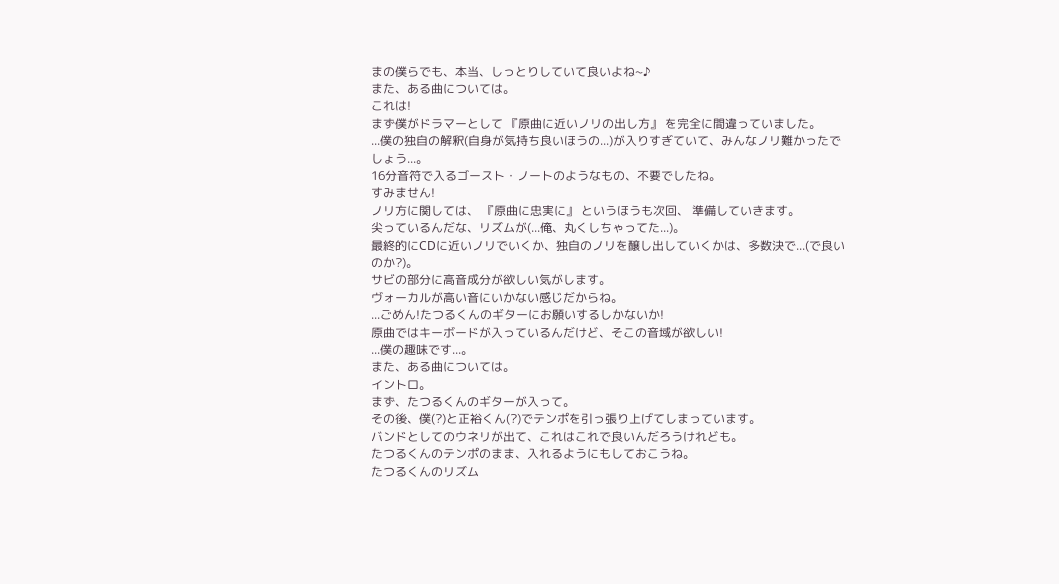まの僕らでも、本当、しっとりしていて良いよね~♪
また、ある曲については。
これは!
まず僕がドラマーとして 『原曲に近いノリの出し方』 を完全に間違っていました。
...僕の独自の解釈(自身が気持ち良いほうの...)が入りすぎていて、みんなノリ難かったでしょう...。
16分音符で入るゴースト・ノートのようなもの、不要でしたね。
すみません!
ノリ方に関しては、 『原曲に忠実に』 というほうも次回、 準備していきます。
尖っているんだな、リズムが(...俺、丸くしちゃってた...)。
最終的にCDに近いノリでいくか、独自のノリを醸し出していくかは、多数決で...(で良いのか?)。
サビの部分に高音成分が欲しい気がします。
ヴォーカルが高い音にいかない感じだからね。
...ごめん!たつるくんのギターにお願いするしかないか!
原曲ではキーボードが入っているんだけど、そこの音域が欲しい!
...僕の趣味です...。
また、ある曲については。
イントロ。
まず、たつるくんのギターが入って。
その後、僕(?)と正裕くん(?)でテンポを引っ張り上げてしまっています。
バンドとしてのウネリが出て、これはこれで良いんだろうけれども。
たつるくんのテンポのまま、入れるようにもしておこうね。
たつるくんのリズム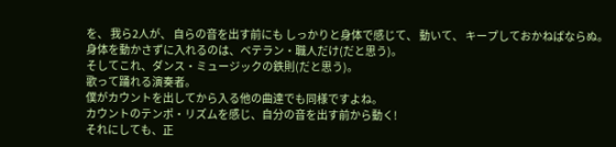を、 我ら2人が、 自らの音を出す前にも しっかりと身体で感じて、 動いて、 キープしておかねばならぬ。
身体を動かさずに入れるのは、ベテラン・職人だけ(だと思う)。
そしてこれ、ダンス・ミュージックの鉄則(だと思う)。
歌って踊れる演奏者。
僕がカウントを出してから入る他の曲達でも同様ですよね。
カウントのテンポ・リズムを感じ、自分の音を出す前から動く!
それにしても、正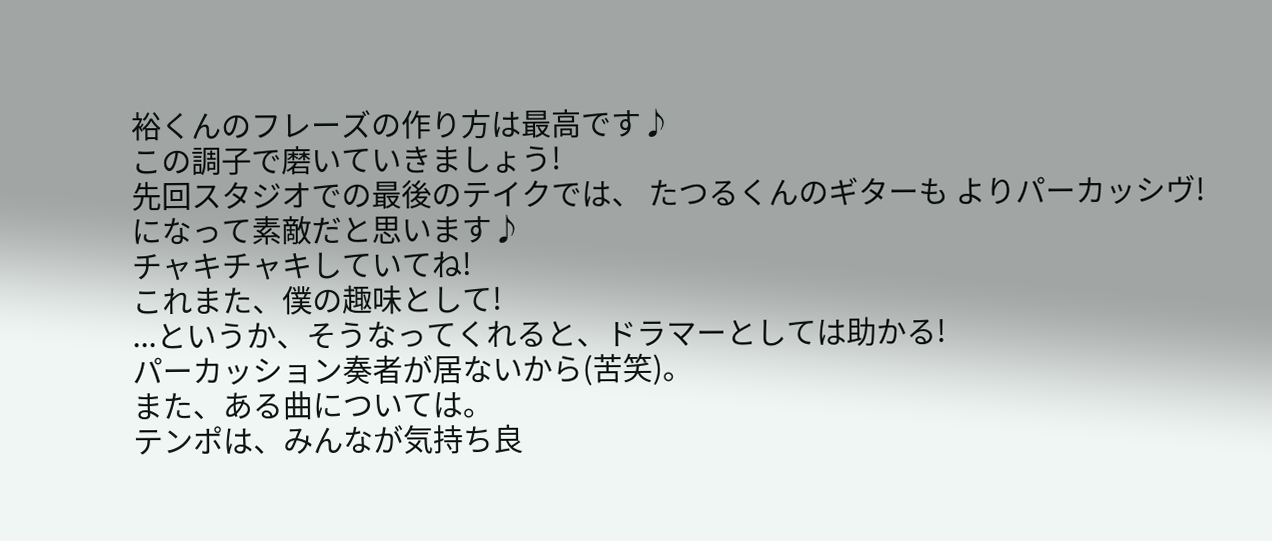裕くんのフレーズの作り方は最高です♪
この調子で磨いていきましょう!
先回スタジオでの最後のテイクでは、 たつるくんのギターも よりパーカッシヴ!になって素敵だと思います♪
チャキチャキしていてね!
これまた、僕の趣味として!
...というか、そうなってくれると、ドラマーとしては助かる!
パーカッション奏者が居ないから(苦笑)。
また、ある曲については。
テンポは、みんなが気持ち良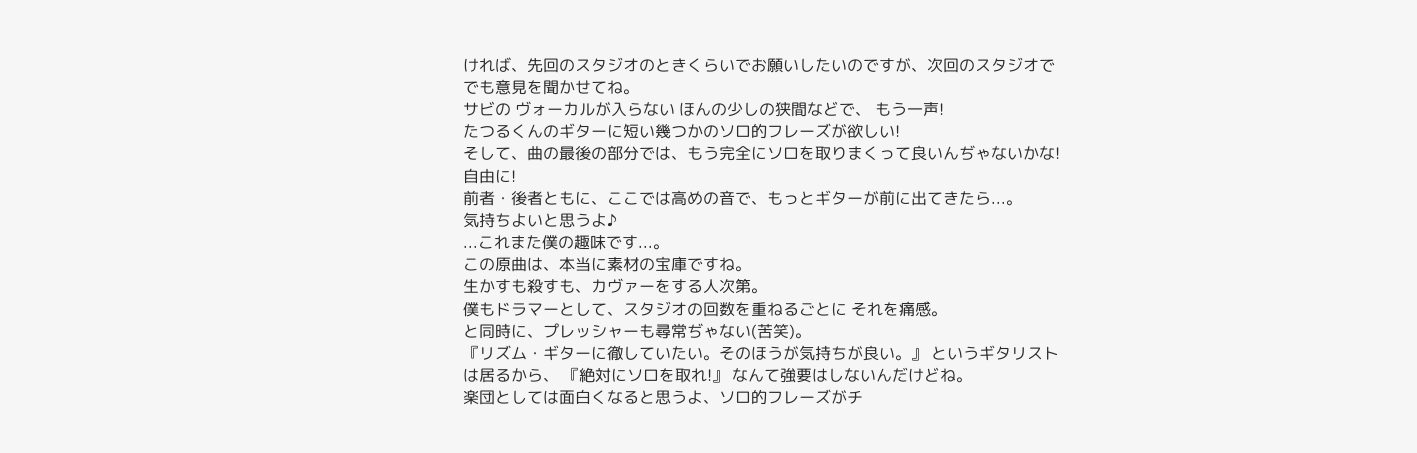ければ、先回のスタジオのときくらいでお願いしたいのですが、次回のスタジオででも意見を聞かせてね。
サビの ヴォーカルが入らない ほんの少しの狭間などで、 もう一声!
たつるくんのギターに短い幾つかのソロ的フレーズが欲しい!
そして、曲の最後の部分では、もう完全にソロを取りまくって良いんぢゃないかな!
自由に!
前者・後者ともに、ここでは高めの音で、もっとギターが前に出てきたら...。
気持ちよいと思うよ♪
...これまた僕の趣味です...。
この原曲は、本当に素材の宝庫ですね。
生かすも殺すも、カヴァーをする人次第。
僕もドラマーとして、スタジオの回数を重ねるごとに それを痛感。
と同時に、プレッシャーも尋常ぢゃない(苦笑)。
『リズム・ギターに徹していたい。そのほうが気持ちが良い。』 というギタリストは居るから、 『絶対にソロを取れ!』 なんて強要はしないんだけどね。
楽団としては面白くなると思うよ、ソロ的フレーズがチ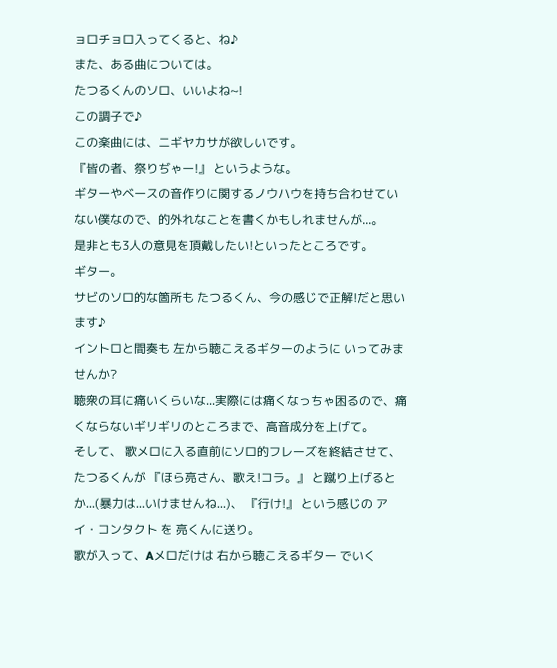ョロチョロ入ってくると、ね♪
また、ある曲については。
たつるくんのソロ、いいよね~!
この調子で♪
この楽曲には、ニギヤカサが欲しいです。
『皆の者、祭りぢゃー!』 というような。
ギターやベースの音作りに関するノウハウを持ち合わせていない僕なので、的外れなことを書くかもしれませんが...。
是非とも3人の意見を頂戴したい!といったところです。
ギター。
サビのソロ的な箇所も たつるくん、今の感じで正解!だと思います♪
イントロと間奏も 左から聴こえるギターのように いってみませんか?
聴衆の耳に痛いくらいな...実際には痛くなっちゃ困るので、痛くならないギリギリのところまで、高音成分を上げて。
そして、 歌メロに入る直前にソロ的フレーズを終結させて、 たつるくんが 『ほら亮さん、歌え!コラ。』 と蹴り上げるとか...(暴力は...いけませんね...)、 『行け!』 という感じの アイ・コンタクト を 亮くんに送り。
歌が入って、Aメロだけは 右から聴こえるギター でいく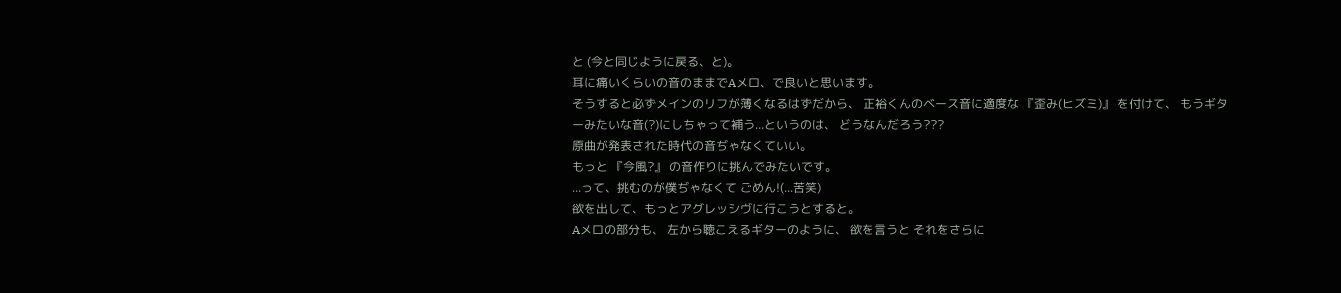と (今と同じように戻る、と)。
耳に痛いくらいの音のままでAメロ、で良いと思います。
そうすると必ずメインのリフが薄くなるはずだから、 正裕くんのベース音に適度な 『歪み(ヒズミ)』 を付けて、 もうギターみたいな音(?)にしちゃって補う...というのは、 どうなんだろう???
原曲が発表された時代の音ぢゃなくていい。
もっと 『今風?』 の音作りに挑んでみたいです。
...って、挑むのが僕ぢゃなくて ごめん!(...苦笑)
欲を出して、もっとアグレッシヴに行こうとすると。
Aメロの部分も、 左から聴こえるギターのように、 欲を言うと それをさらに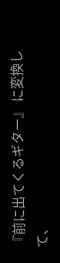『前に出てくるギター』 に変換して、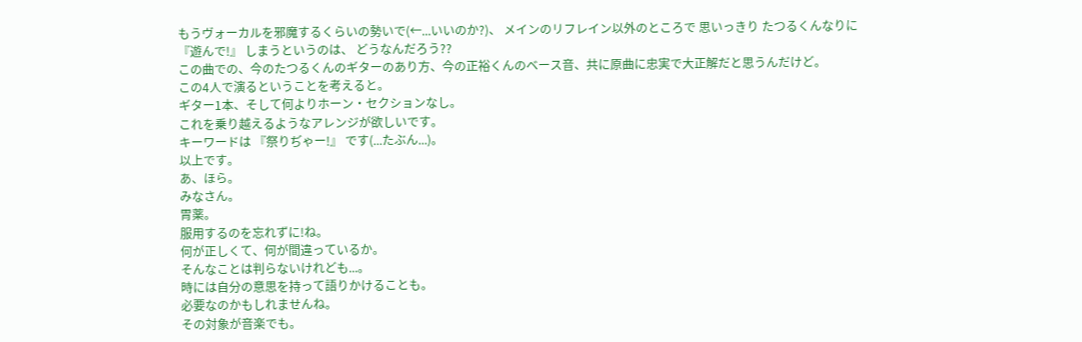もうヴォーカルを邪魔するくらいの勢いで(←...いいのか?)、 メインのリフレイン以外のところで 思いっきり たつるくんなりに 『遊んで!』 しまうというのは、 どうなんだろう??
この曲での、今のたつるくんのギターのあり方、今の正裕くんのベース音、共に原曲に忠実で大正解だと思うんだけど。
この4人で演るということを考えると。
ギター1本、そして何よりホーン・セクションなし。
これを乗り越えるようなアレンジが欲しいです。
キーワードは 『祭りぢゃー!』 です(...たぶん...)。
以上です。
あ、ほら。
みなさん。
胃薬。
服用するのを忘れずに!ね。
何が正しくて、何が間違っているか。
そんなことは判らないけれども...。
時には自分の意思を持って語りかけることも。
必要なのかもしれませんね。
その対象が音楽でも。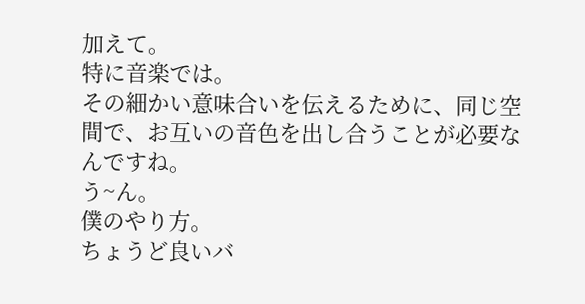加えて。
特に音楽では。
その細かい意味合いを伝えるために、同じ空間で、お互いの音色を出し合うことが必要なんですね。
う~ん。
僕のやり方。
ちょうど良いバ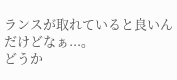ランスが取れていると良いんだけどなぁ...。
どうか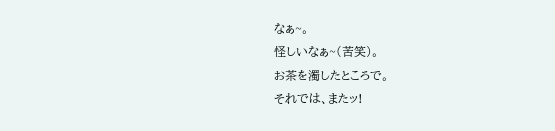なぁ~。
怪しいなぁ~(苦笑)。
お茶を濁したところで。
それでは、またッ!